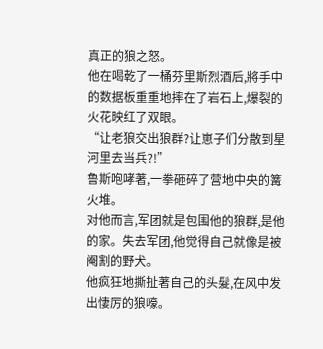真正的狼之怒。
他在喝乾了一桶芬里斯烈酒后,將手中的数据板重重地摔在了岩石上,爆裂的火花映红了双眼。
“让老狼交出狼群?让崽子们分散到星河里去当兵?!”
鲁斯咆哮著,一拳砸碎了营地中央的篝火堆。
对他而言,军团就是包围他的狼群,是他的家。失去军团,他觉得自己就像是被阉割的野犬。
他疯狂地撕扯著自己的头髮,在风中发出悽厉的狼嚎。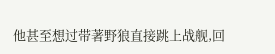他甚至想过带著野狼直接跳上战舰,回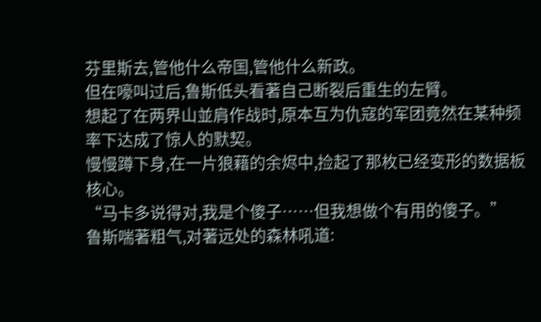芬里斯去,管他什么帝国,管他什么新政。
但在嚎叫过后,鲁斯低头看著自己断裂后重生的左臂。
想起了在两界山並肩作战时,原本互为仇寇的军团竟然在某种频率下达成了惊人的默契。
慢慢蹲下身,在一片狼藉的余烬中,捡起了那枚已经变形的数据板核心。
“马卡多说得对,我是个傻子……但我想做个有用的傻子。”
鲁斯喘著粗气,对著远处的森林吼道: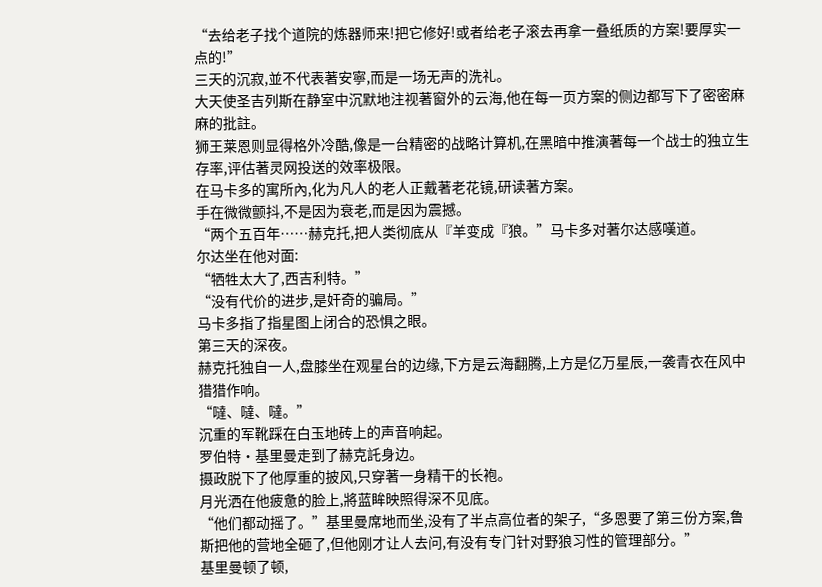“去给老子找个道院的炼器师来!把它修好!或者给老子滚去再拿一叠纸质的方案!要厚实一点的!”
三天的沉寂,並不代表著安寧,而是一场无声的洗礼。
大天使圣吉列斯在静室中沉默地注视著窗外的云海,他在每一页方案的侧边都写下了密密麻麻的批註。
狮王莱恩则显得格外冷酷,像是一台精密的战略计算机,在黑暗中推演著每一个战士的独立生存率,评估著灵网投送的效率极限。
在马卡多的寓所內,化为凡人的老人正戴著老花镜,研读著方案。
手在微微颤抖,不是因为衰老,而是因为震撼。
“两个五百年……赫克托,把人类彻底从『羊变成『狼。”马卡多对著尔达感嘆道。
尔达坐在他对面:
“牺牲太大了,西吉利特。”
“没有代价的进步,是奸奇的骗局。”
马卡多指了指星图上闭合的恐惧之眼。
第三天的深夜。
赫克托独自一人,盘膝坐在观星台的边缘,下方是云海翻腾,上方是亿万星辰,一袭青衣在风中猎猎作响。
“噠、噠、噠。”
沉重的军靴踩在白玉地砖上的声音响起。
罗伯特·基里曼走到了赫克託身边。
摄政脱下了他厚重的披风,只穿著一身精干的长袍。
月光洒在他疲惫的脸上,將蓝眸映照得深不见底。
“他们都动摇了。”基里曼席地而坐,没有了半点高位者的架子,“多恩要了第三份方案,鲁斯把他的营地全砸了,但他刚才让人去问,有没有专门针对野狼习性的管理部分。”
基里曼顿了顿,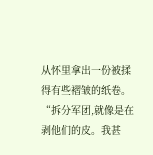从怀里拿出一份被揉得有些褶皱的纸卷。
“拆分军团,就像是在剥他们的皮。我甚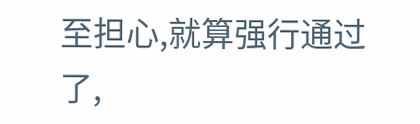至担心,就算强行通过了,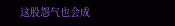这股怨气也会成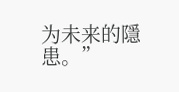为未来的隱患。”